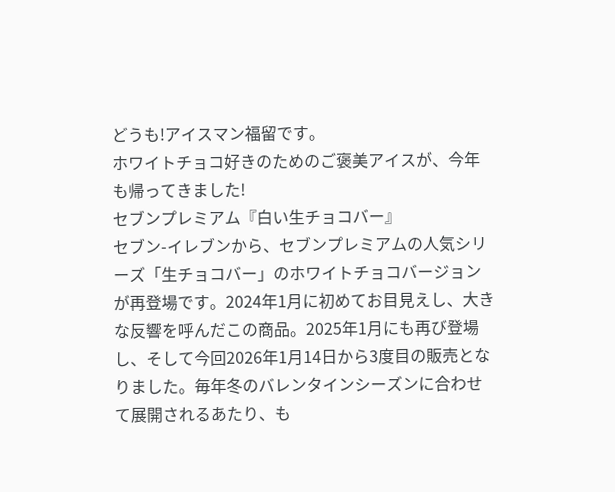どうも!アイスマン福留です。
ホワイトチョコ好きのためのご褒美アイスが、今年も帰ってきました!
セブンプレミアム『白い生チョコバー』
セブン-イレブンから、セブンプレミアムの人気シリーズ「生チョコバー」のホワイトチョコバージョンが再登場です。2024年1月に初めてお目見えし、大きな反響を呼んだこの商品。2025年1月にも再び登場し、そして今回2026年1月14日から3度目の販売となりました。毎年冬のバレンタインシーズンに合わせて展開されるあたり、も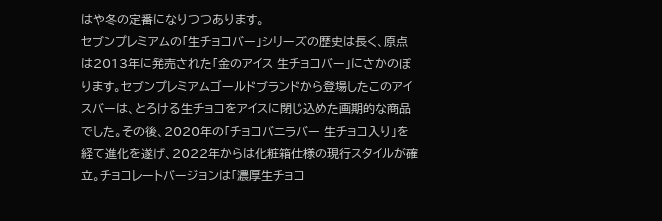はや冬の定番になりつつあります。
セブンプレミアムの「生チョコバー」シリーズの歴史は長く、原点は2013年に発売された「金のアイス 生チョコバー」にさかのぼります。セブンプレミアムゴールドブランドから登場したこのアイスバーは、とろける生チョコをアイスに閉じ込めた画期的な商品でした。その後、2020年の「チョコバニラバー 生チョコ入り」を経て進化を遂げ、2022年からは化粧箱仕様の現行スタイルが確立。チョコレートバージョンは「濃厚生チョコ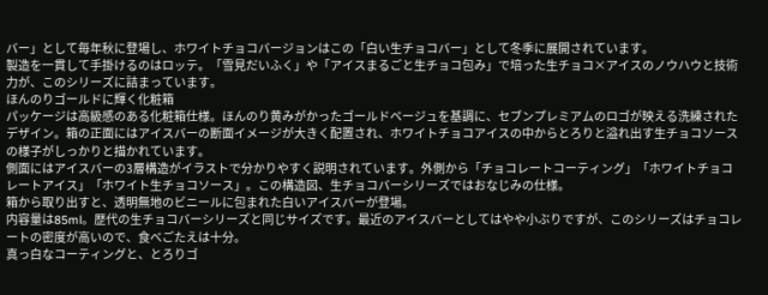バー」として毎年秋に登場し、ホワイトチョコバージョンはこの「白い生チョコバー」として冬季に展開されています。
製造を一貫して手掛けるのはロッテ。「雪見だいふく」や「アイスまるごと生チョコ包み」で培った生チョコ×アイスのノウハウと技術力が、このシリーズに詰まっています。
ほんのりゴールドに輝く化粧箱
パッケージは高級感のある化粧箱仕様。ほんのり黄みがかったゴールドベージュを基調に、セブンプレミアムのロゴが映える洗練されたデザイン。箱の正面にはアイスバーの断面イメージが大きく配置され、ホワイトチョコアイスの中からとろりと溢れ出す生チョコソースの様子がしっかりと描かれています。
側面にはアイスバーの3層構造がイラストで分かりやすく説明されています。外側から「チョコレートコーティング」「ホワイトチョコレートアイス」「ホワイト生チョコソース」。この構造図、生チョコバーシリーズではおなじみの仕様。
箱から取り出すと、透明無地のビニールに包まれた白いアイスバーが登場。
内容量は85ml。歴代の生チョコバーシリーズと同じサイズです。最近のアイスバーとしてはやや小ぶりですが、このシリーズはチョコレートの密度が高いので、食べごたえは十分。
真っ白なコーティングと、とろりゴ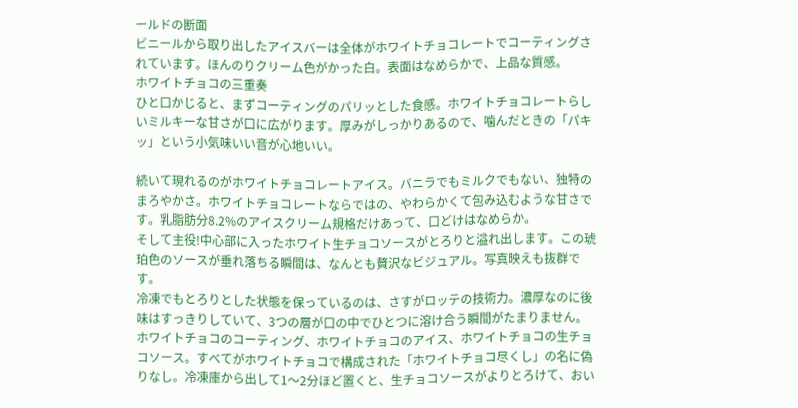ールドの断面
ビニールから取り出したアイスバーは全体がホワイトチョコレートでコーティングされています。ほんのりクリーム色がかった白。表面はなめらかで、上品な質感。
ホワイトチョコの三重奏
ひと口かじると、まずコーティングのパリッとした食感。ホワイトチョコレートらしいミルキーな甘さが口に広がります。厚みがしっかりあるので、噛んだときの「パキッ」という小気味いい音が心地いい。

続いて現れるのがホワイトチョコレートアイス。バニラでもミルクでもない、独特のまろやかさ。ホワイトチョコレートならではの、やわらかくて包み込むような甘さです。乳脂肪分8.2%のアイスクリーム規格だけあって、口どけはなめらか。
そして主役!中心部に入ったホワイト生チョコソースがとろりと溢れ出します。この琥珀色のソースが垂れ落ちる瞬間は、なんとも贅沢なビジュアル。写真映えも抜群です。
冷凍でもとろりとした状態を保っているのは、さすがロッテの技術力。濃厚なのに後味はすっきりしていて、3つの層が口の中でひとつに溶け合う瞬間がたまりません。
ホワイトチョコのコーティング、ホワイトチョコのアイス、ホワイトチョコの生チョコソース。すべてがホワイトチョコで構成された「ホワイトチョコ尽くし」の名に偽りなし。冷凍庫から出して1〜2分ほど置くと、生チョコソースがよりとろけて、おい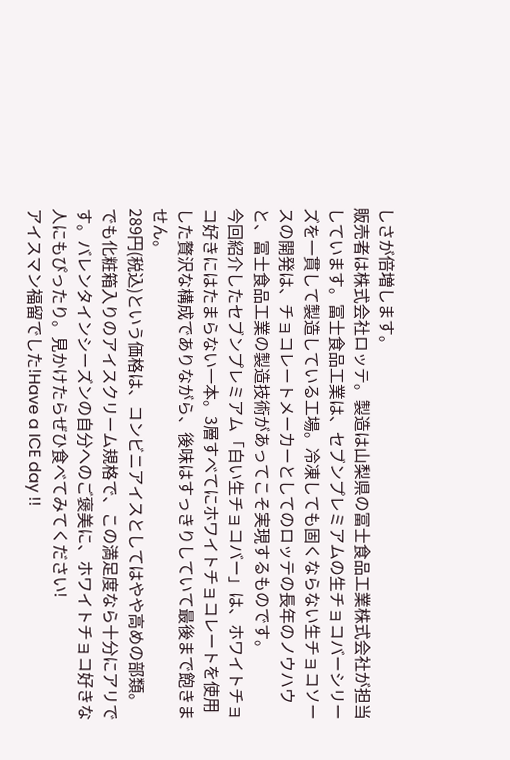しさが倍増します。
販売者は株式会社ロッテ。製造は山梨県の冨士食品工業株式会社が担当しています。冨士食品工業は、セブンプレミアムの生チョコバーシリーズを一貫して製造している工場。冷凍しても固くならない生チョコソースの開発は、チョコレートメーカーとしてのロッテの長年のノウハウと、冨士食品工業の製造技術があってこそ実現するものです。
今回紹介したセブンプレミアム「白い生チョコバー」は、ホワイトチョコ好きにはたまらない一本。3層すべてにホワイトチョコレートを使用した贅沢な構成でありながら、後味はすっきりしていて最後まで飽きません。
289円(税込)という価格は、コンビニアイスとしてはやや高めの部類。でも化粧箱入りのアイスクリーム規格で、この満足度なら十分にアリです。バレンタインシーズンの自分へのご褒美に、ホワイトチョコ好きな人にもぴったり。見かけたらぜひ食べてみてください!
アイスマン福留でした!Have a ICE day !!